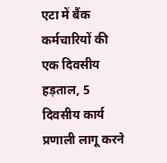एटा में बैंक कर्मचारियों की एक दिवसीय हड़ताल, 5 दिवसीय कार्य प्रणाली लागू करने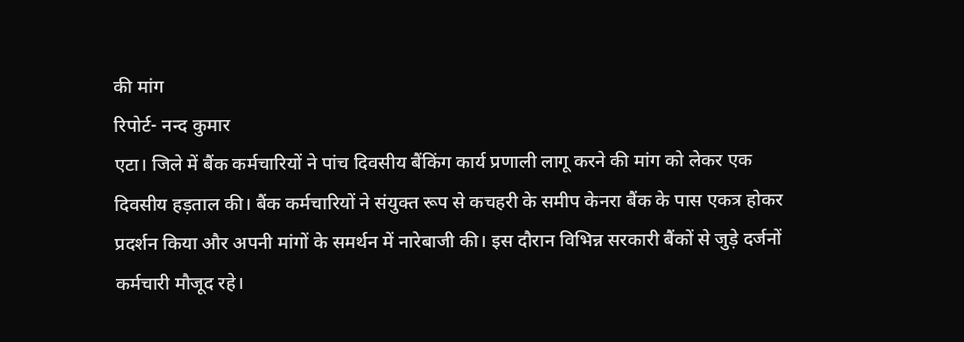की मांग
रिपोर्ट- नन्द कुमार
एटा। जिले में बैंक कर्मचारियों ने पांच दिवसीय बैंकिंग कार्य प्रणाली लागू करने की मांग को लेकर एक दिवसीय हड़ताल की। बैंक कर्मचारियों ने संयुक्त रूप से कचहरी के समीप केनरा बैंक के पास एकत्र होकर प्रदर्शन किया और अपनी मांगों के समर्थन में नारेबाजी की। इस दौरान विभिन्न सरकारी बैंकों से जुड़े दर्जनों कर्मचारी मौजूद रहे।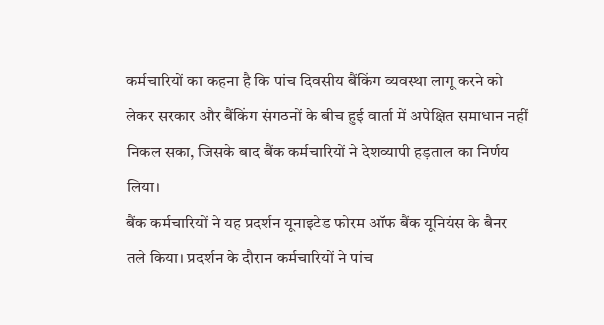कर्मचारियों का कहना है कि पांच दिवसीय बैंकिंग व्यवस्था लागू करने को लेकर सरकार और बैंकिंग संगठनों के बीच हुई वार्ता में अपेक्षित समाधान नहीं निकल सका, जिसके बाद बैंक कर्मचारियों ने देशव्यापी हड़ताल का निर्णय लिया।
बैंक कर्मचारियों ने यह प्रदर्शन यूनाइटेड फोरम ऑफ बैंक यूनियंस के बैनर तले किया। प्रदर्शन के दौरान कर्मचारियों ने पांच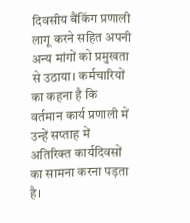दिवसीय बैंकिंग प्रणाली लागू करने सहित अपनी अन्य मांगों को प्रमुखता से उठाया। कर्मचारियों का कहना है कि वर्तमान कार्य प्रणाली में उन्हें सप्ताह में अतिरिक्त कार्यदिवसों का सामना करना पड़ता है।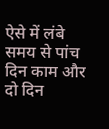ऐसे में लंबे समय से पांच दिन काम और दो दिन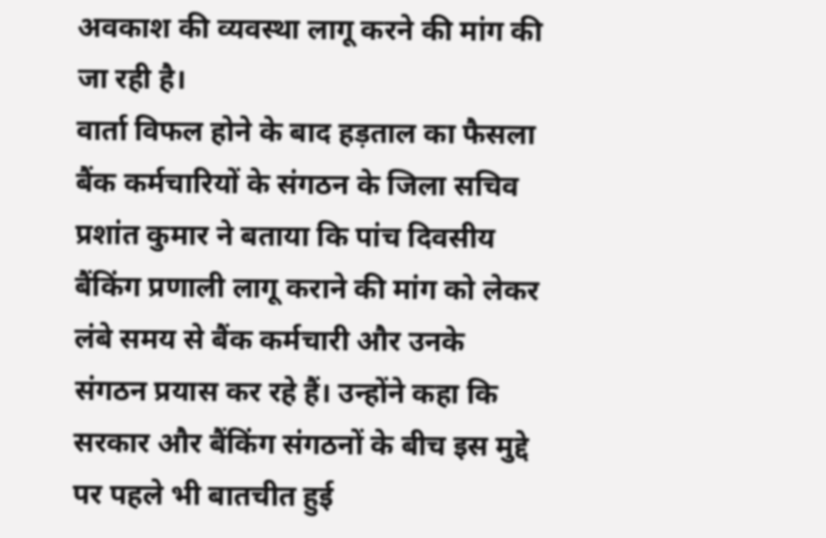अवकाश की व्यवस्था लागू करने की मांग की जा रही है।
वार्ता विफल होने के बाद हड़ताल का फैसला
बैंक कर्मचारियों के संगठन के जिला सचिव प्रशांत कुमार ने बताया कि पांच दिवसीय बैंकिंग प्रणाली लागू कराने की मांग को लेकर लंबे समय से बैंक कर्मचारी और उनके संगठन प्रयास कर रहे हैं। उन्होंने कहा कि सरकार और बैंकिंग संगठनों के बीच इस मुद्दे पर पहले भी बातचीत हुई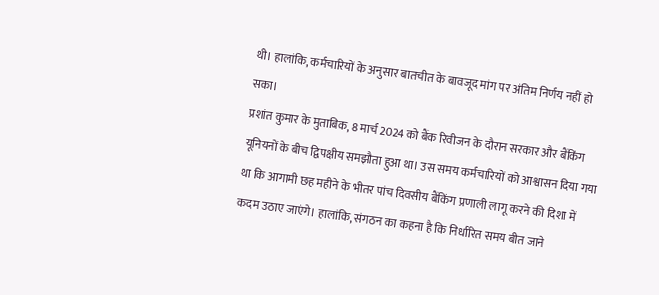थी। हालांकि, कर्मचारियों के अनुसार बातचीत के बावजूद मांग पर अंतिम निर्णय नहीं हो सका।
प्रशांत कुमार के मुताबिक, 8 मार्च 2024 को बैंक रिवीजन के दौरान सरकार और बैंकिंग यूनियनों के बीच द्विपक्षीय समझौता हुआ था। उस समय कर्मचारियों को आश्वासन दिया गया था कि आगामी छह महीने के भीतर पांच दिवसीय बैंकिंग प्रणाली लागू करने की दिशा में कदम उठाए जाएंगे। हालांकि, संगठन का कहना है कि निर्धारित समय बीत जाने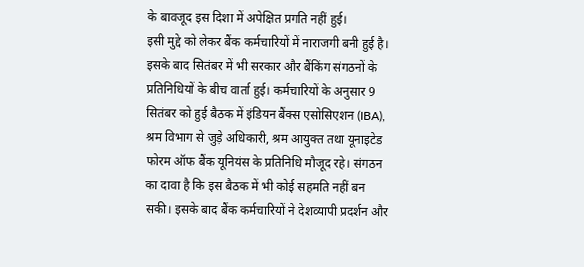के बावजूद इस दिशा में अपेक्षित प्रगति नहीं हुई।
इसी मुद्दे को लेकर बैंक कर्मचारियों में नाराजगी बनी हुई है। इसके बाद सितंबर में भी सरकार और बैंकिंग संगठनों के प्रतिनिधियों के बीच वार्ता हुई। कर्मचारियों के अनुसार 9 सितंबर को हुई बैठक में इंडियन बैंक्स एसोसिएशन (IBA), श्रम विभाग से जुड़े अधिकारी, श्रम आयुक्त तथा यूनाइटेड फोरम ऑफ बैंक यूनियंस के प्रतिनिधि मौजूद रहे। संगठन का दावा है कि इस बैठक में भी कोई सहमति नहीं बन सकी। इसके बाद बैंक कर्मचारियों ने देशव्यापी प्रदर्शन और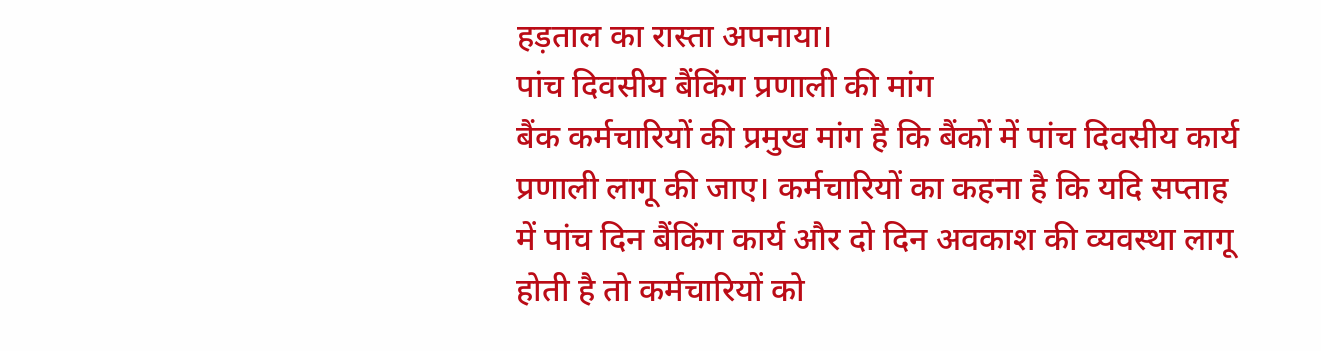हड़ताल का रास्ता अपनाया।
पांच दिवसीय बैंकिंग प्रणाली की मांग
बैंक कर्मचारियों की प्रमुख मांग है कि बैंकों में पांच दिवसीय कार्य प्रणाली लागू की जाए। कर्मचारियों का कहना है कि यदि सप्ताह में पांच दिन बैंकिंग कार्य और दो दिन अवकाश की व्यवस्था लागू होती है तो कर्मचारियों को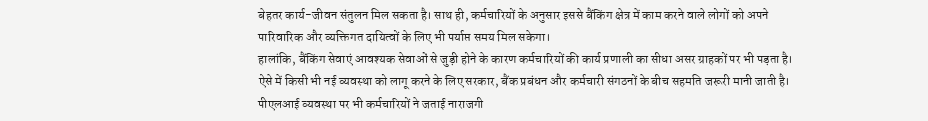बेहतर कार्य-जीवन संतुलन मिल सकता है। साथ ही, कर्मचारियों के अनुसार इससे बैंकिंग क्षेत्र में काम करने वाले लोगों को अपने पारिवारिक और व्यक्तिगत दायित्वों के लिए भी पर्याप्त समय मिल सकेगा।
हालांकि, बैंकिंग सेवाएं आवश्यक सेवाओं से जुड़ी होने के कारण कर्मचारियों की कार्य प्रणाली का सीधा असर ग्राहकों पर भी पड़ता है। ऐसे में किसी भी नई व्यवस्था को लागू करने के लिए सरकार, बैंक प्रबंधन और कर्मचारी संगठनों के बीच सहमति जरूरी मानी जाती है।
पीएलआई व्यवस्था पर भी कर्मचारियों ने जताई नाराजगी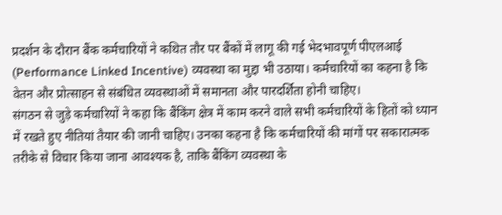प्रदर्शन के दौरान बैंक कर्मचारियों ने कथित तौर पर बैंकों में लागू की गई भेदभावपूर्ण पीएलआई (Performance Linked Incentive) व्यवस्था का मुद्दा भी उठाया। कर्मचारियों का कहना है कि वेतन और प्रोत्साहन से संबंधित व्यवस्थाओं में समानता और पारदर्शिता होनी चाहिए।
संगठन से जुड़े कर्मचारियों ने कहा कि बैंकिंग क्षेत्र में काम करने वाले सभी कर्मचारियों के हितों को ध्यान में रखते हुए नीतियां तैयार की जानी चाहिए। उनका कहना है कि कर्मचारियों की मांगों पर सकारात्मक तरीके से विचार किया जाना आवश्यक है, ताकि बैंकिंग व्यवस्था के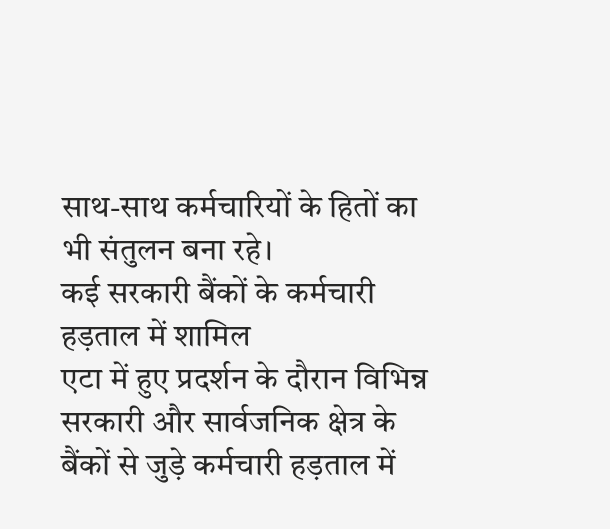साथ-साथ कर्मचारियों के हितों का भी संतुलन बना रहे।
कई सरकारी बैंकों के कर्मचारी हड़ताल में शामिल
एटा में हुए प्रदर्शन के दौरान विभिन्न सरकारी और सार्वजनिक क्षेत्र के बैंकों से जुड़े कर्मचारी हड़ताल में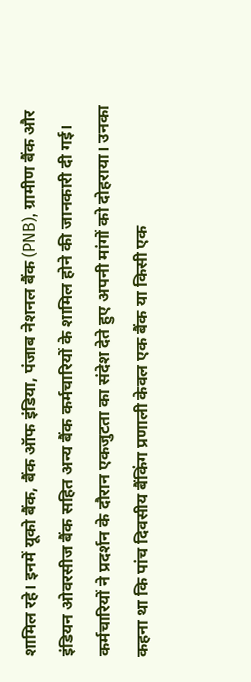शामिल रहे। इनमें यूको बैंक, बैंक ऑफ इंडिया, पंजाब नेशनल बैंक (PNB), ग्रामीण बैंक और इंडियन ओवरसीज बैंक सहित अन्य बैंक कर्मचारियों के शामिल होने की जानकारी दी गई।
कर्मचारियों ने प्रदर्शन के दौरान एकजुटता का संदेश देते हुए अपनी मांगों को दोहराया। उनका कहना था कि पांच दिवसीय बैंकिंग प्रणाली केवल एक बैंक या किसी एक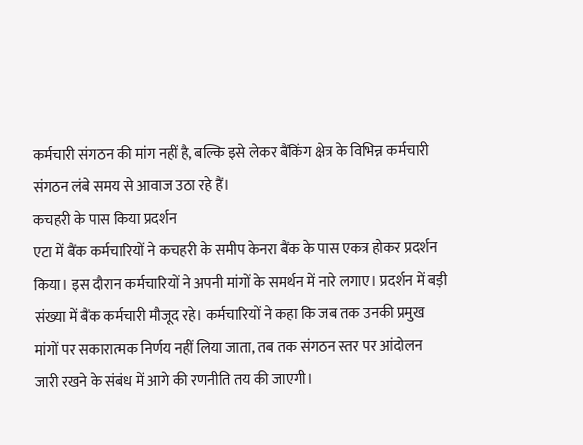कर्मचारी संगठन की मांग नहीं है, बल्कि इसे लेकर बैंकिंग क्षेत्र के विभिन्न कर्मचारी संगठन लंबे समय से आवाज उठा रहे हैं।
कचहरी के पास किया प्रदर्शन
एटा में बैंक कर्मचारियों ने कचहरी के समीप केनरा बैंक के पास एकत्र होकर प्रदर्शन किया। इस दौरान कर्मचारियों ने अपनी मांगों के समर्थन में नारे लगाए। प्रदर्शन में बड़ी संख्या में बैंक कर्मचारी मौजूद रहे। कर्मचारियों ने कहा कि जब तक उनकी प्रमुख मांगों पर सकारात्मक निर्णय नहीं लिया जाता, तब तक संगठन स्तर पर आंदोलन जारी रखने के संबंध में आगे की रणनीति तय की जाएगी।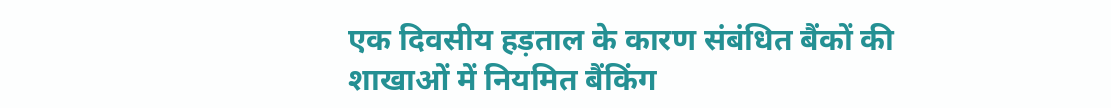एक दिवसीय हड़ताल के कारण संबंधित बैंकों की शाखाओं में नियमित बैंकिंग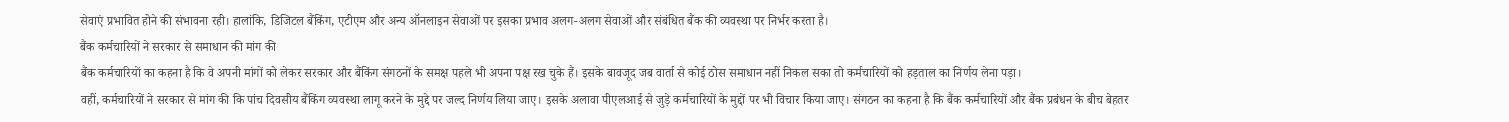सेवाएं प्रभावित होने की संभावना रही। हालांकि, डिजिटल बैंकिंग, एटीएम और अन्य ऑनलाइन सेवाओं पर इसका प्रभाव अलग-अलग सेवाओं और संबंधित बैंक की व्यवस्था पर निर्भर करता है।
बैंक कर्मचारियों ने सरकार से समाधान की मांग की
बैंक कर्मचारियों का कहना है कि वे अपनी मांगों को लेकर सरकार और बैंकिंग संगठनों के समक्ष पहले भी अपना पक्ष रख चुके हैं। इसके बावजूद जब वार्ता से कोई ठोस समाधान नहीं निकल सका तो कर्मचारियों को हड़ताल का निर्णय लेना पड़ा।
वहीं, कर्मचारियों ने सरकार से मांग की कि पांच दिवसीय बैंकिंग व्यवस्था लागू करने के मुद्दे पर जल्द निर्णय लिया जाए। इसके अलावा पीएलआई से जुड़े कर्मचारियों के मुद्दों पर भी विचार किया जाए। संगठन का कहना है कि बैंक कर्मचारियों और बैंक प्रबंधन के बीच बेहतर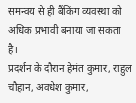समन्वय से ही बैंकिंग व्यवस्था को अधिक प्रभावी बनाया जा सकता है।
प्रदर्शन के दौरान हेमंत कुमार, राहुल चौहान, अवधेश कुमार,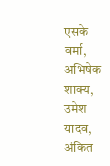एसके वर्मा, अभिषेक शाक्य, उमेश यादव, अंकित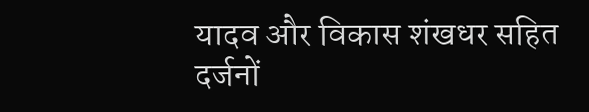यादव और विकास शंखधर सहित दर्जनों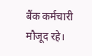बैंक कर्मचारी मौजूद रहे।